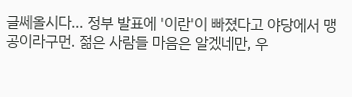글쎄올시다... 정부 발표에 '이란'이 빠졌다고 야당에서 맹공이라구먼. 젊은 사람들 마음은 알겠네만, 우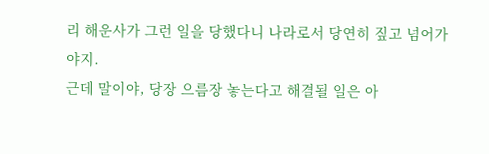리 해운사가 그런 일을 당했다니 나라로서 당연히 짚고 넘어가야지.
근데 말이야, 당장 으름장 놓는다고 해결될 일은 아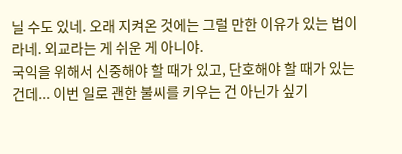닐 수도 있네. 오래 지켜온 것에는 그럴 만한 이유가 있는 법이라네. 외교라는 게 쉬운 게 아니야.
국익을 위해서 신중해야 할 때가 있고, 단호해야 할 때가 있는 건데... 이번 일로 괜한 불씨를 키우는 건 아닌가 싶기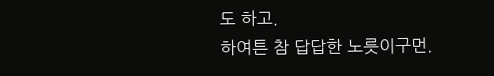도 하고.
하여튼 참 답답한 노릇이구먼.